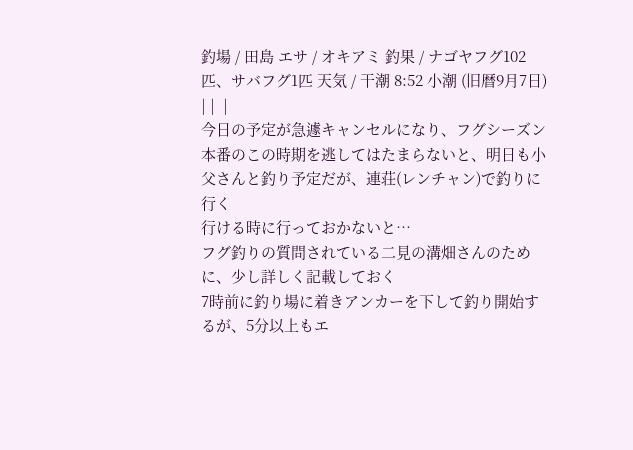釣場 / 田島 エサ / オキアミ 釣果 / ナゴヤフグ102匹、サバフグ1匹 天気 / 干潮 8:52 小潮 (旧暦9月7日) | |  |
今日の予定が急遽キャンセルになり、フグシーズン本番のこの時期を逃してはたまらないと、明日も小父さんと釣り予定だが、連荘(レンチャン)で釣りに行く
行ける時に行っておかないと…
フグ釣りの質問されている二見の溝畑さんのために、少し詳しく記載しておく
7時前に釣り場に着きアンカーを下して釣り開始するが、5分以上もエ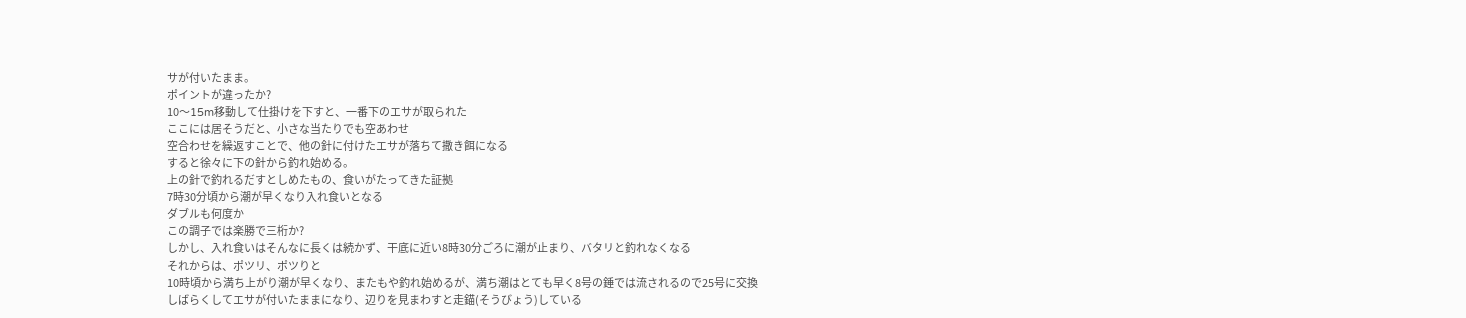サが付いたまま。
ポイントが違ったか?
10〜15m移動して仕掛けを下すと、一番下のエサが取られた
ここには居そうだと、小さな当たりでも空あわせ
空合わせを繰返すことで、他の針に付けたエサが落ちて撒き餌になる
すると徐々に下の針から釣れ始める。
上の針で釣れるだすとしめたもの、食いがたってきた証拠
7時30分頃から潮が早くなり入れ食いとなる
ダブルも何度か
この調子では楽勝で三桁か?
しかし、入れ食いはそんなに長くは続かず、干底に近い8時30分ごろに潮が止まり、バタリと釣れなくなる
それからは、ポツリ、ポツりと
10時頃から満ち上がり潮が早くなり、またもや釣れ始めるが、満ち潮はとても早く8号の錘では流されるので25号に交換
しばらくしてエサが付いたままになり、辺りを見まわすと走錨(そうびょう)している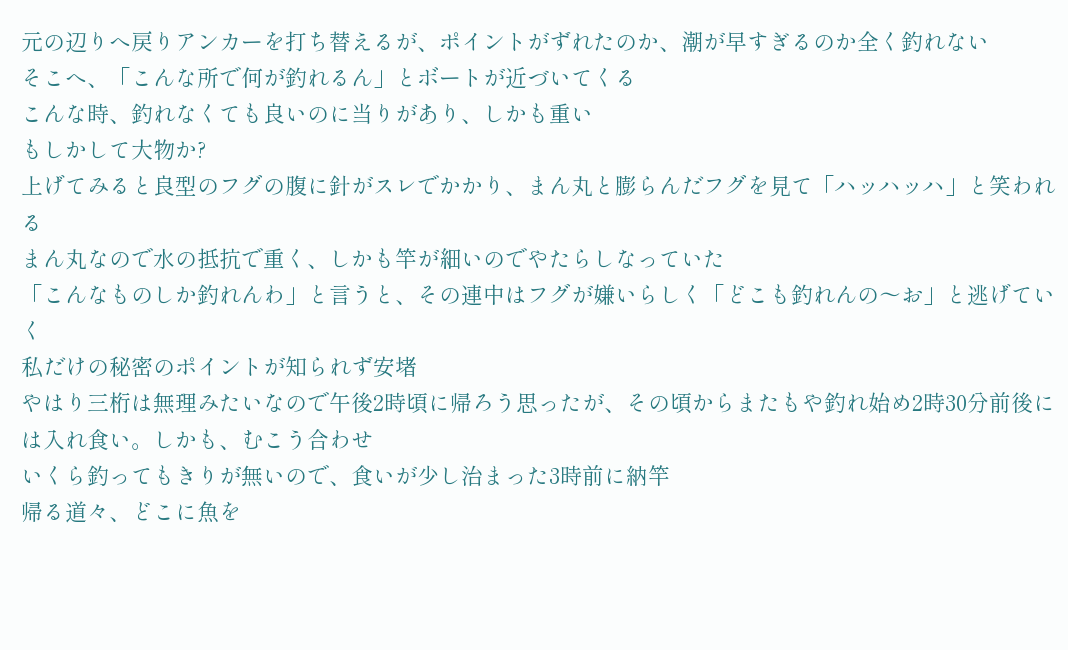元の辺りへ戻りアンカーを打ち替えるが、ポイントがずれたのか、潮が早すぎるのか全く釣れない
そこへ、「こんな所で何が釣れるん」とボートが近づいてくる
こんな時、釣れなくても良いのに当りがあり、しかも重い
もしかして大物か?
上げてみると良型のフグの腹に針がスレでかかり、まん丸と膨らんだフグを見て「ハッハッハ」と笑われる
まん丸なので水の抵抗で重く、しかも竿が細いのでやたらしなっていた
「こんなものしか釣れんわ」と言うと、その連中はフグが嫌いらしく「どこも釣れんの〜お」と逃げていく
私だけの秘密のポイントが知られず安堵
やはり三桁は無理みたいなので午後2時頃に帰ろう思ったが、その頃からまたもや釣れ始め2時30分前後には入れ食い。しかも、むこう合わせ
いくら釣ってもきりが無いので、食いが少し治まった3時前に納竿
帰る道々、どこに魚を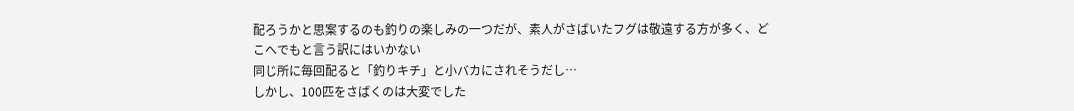配ろうかと思案するのも釣りの楽しみの一つだが、素人がさばいたフグは敬遠する方が多く、どこへでもと言う訳にはいかない
同じ所に毎回配ると「釣りキチ」と小バカにされそうだし…
しかし、100匹をさばくのは大変でした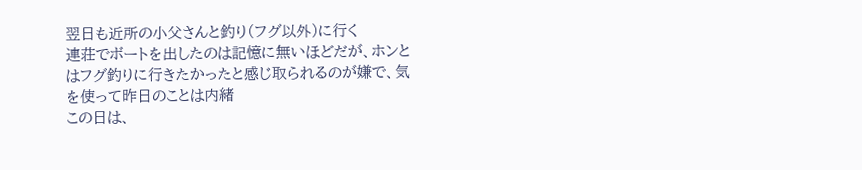翌日も近所の小父さんと釣り(フグ以外)に行く
連荘でボートを出したのは記憶に無いほどだが、ホンとはフグ釣りに行きたかったと感じ取られるのが嫌で、気を使って昨日のことは内緒
この日は、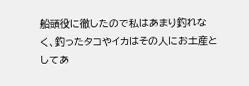船頭役に徹したので私はあまり釣れなく、釣ったタコやイカはその人にお土産としてあ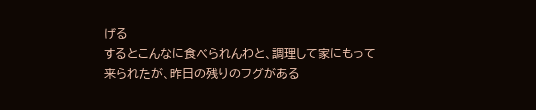げる
するとこんなに食べられんわと、調理して家にもって来られたが、昨日の残りのフグがある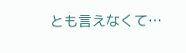とも言えなくて…